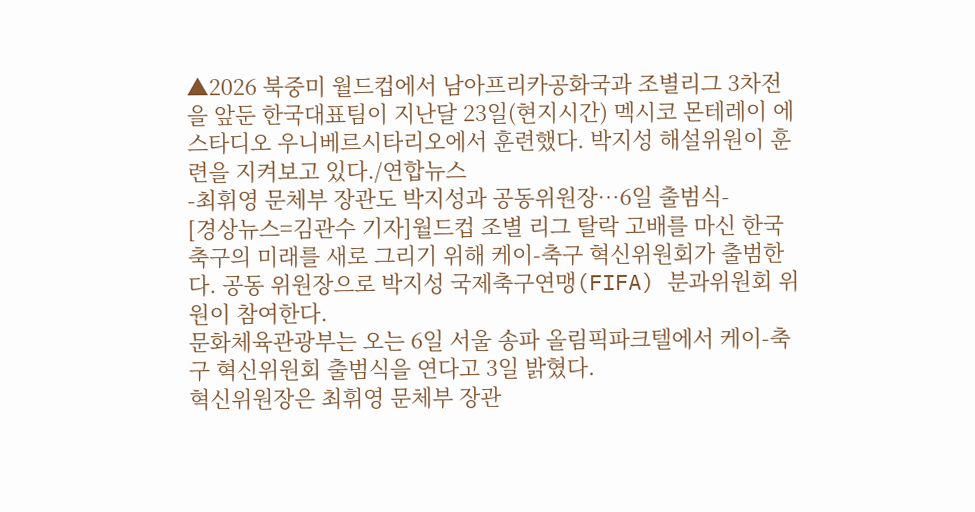▲2026 북중미 월드컵에서 남아프리카공화국과 조별리그 3차전을 앞둔 한국대표팀이 지난달 23일(현지시간) 멕시코 몬테레이 에스타디오 우니베르시타리오에서 훈련했다. 박지성 해설위원이 훈련을 지켜보고 있다./연합뉴스
-최휘영 문체부 장관도 박지성과 공동위원장…6일 출범식-
[경상뉴스=김관수 기자]월드컵 조별 리그 탈락 고배를 마신 한국 축구의 미래를 새로 그리기 위해 케이-축구 혁신위원회가 출범한다. 공동 위원장으로 박지성 국제축구연맹(FIFA) 분과위원회 위원이 참여한다.
문화체육관광부는 오는 6일 서울 송파 올림픽파크텔에서 케이-축구 혁신위원회 출범식을 연다고 3일 밝혔다.
혁신위원장은 최휘영 문체부 장관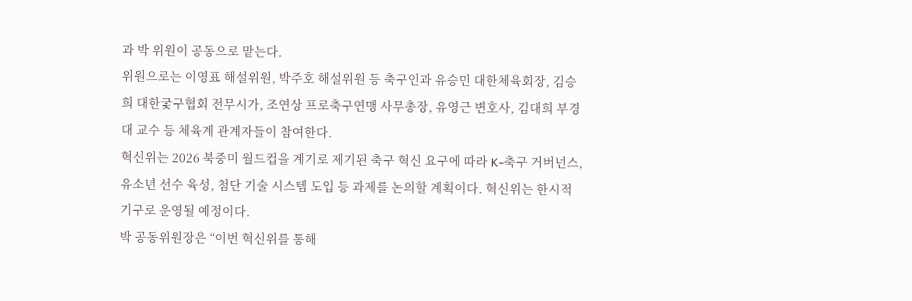과 박 위원이 공동으로 맡는다.
위원으로는 이영표 해설위원, 박주호 해설위원 등 축구인과 유승민 대한체육회장, 김승희 대한궃구협회 전무시가, 조연상 프로축구연맹 사무총장, 유영근 변호사, 김대희 부경대 교수 등 체육계 관계자들이 참여한다.
혁신위는 2026 북중미 월드컵을 계기로 제기된 축구 혁신 요구에 따라 K-축구 거버넌스, 유소년 선수 육성, 첨단 기술 시스템 도입 등 과제를 논의할 계획이다. 혁신위는 한시적 기구로 운영될 예정이다.
박 공동위원장은 “이번 혁신위를 통해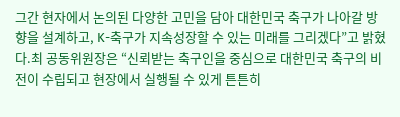그간 현자에서 논의된 다양한 고민을 담아 대한민국 축구가 나아갈 방향을 설계하고, K-축구가 지속성장할 수 있는 미래를 그리겠다”고 밝혔다.최 공동위원장은 “신뢰받는 축구인을 중심으로 대한민국 축구의 비전이 수립되고 현장에서 실행될 수 있게 튼튼히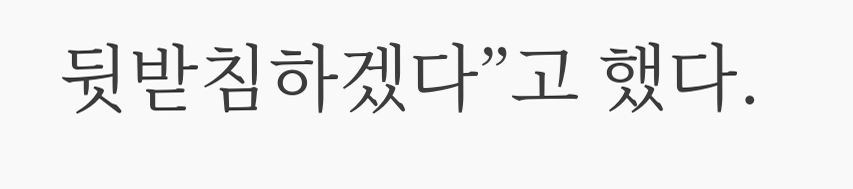뒷받침하겠다”고 했다.